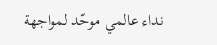نداء عالمي موحّد لمواجهة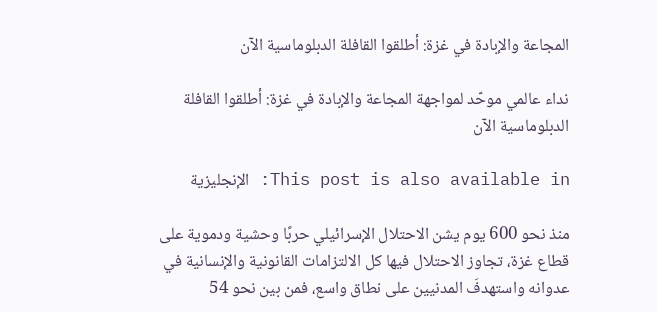المجاعة والإبادة في غزة: أطلقوا القافلة الدبلوماسية الآن

نداء عالمي موحّد لمواجهة المجاعة والإبادة في غزة: أطلقوا القافلة الدبلوماسية الآن

This post is also available in: الإنجليزية

منذ نحو 600 يوم يشن الاحتلال الإسرائيلي حربًا وحشية ودموية على قطاع غزة، تجاوز الاحتلال فيها كل الالتزامات القانونية والإنسانية في عدوانه واستهدفَ المدنيين على نطاق واسع، فمن بين نحو 54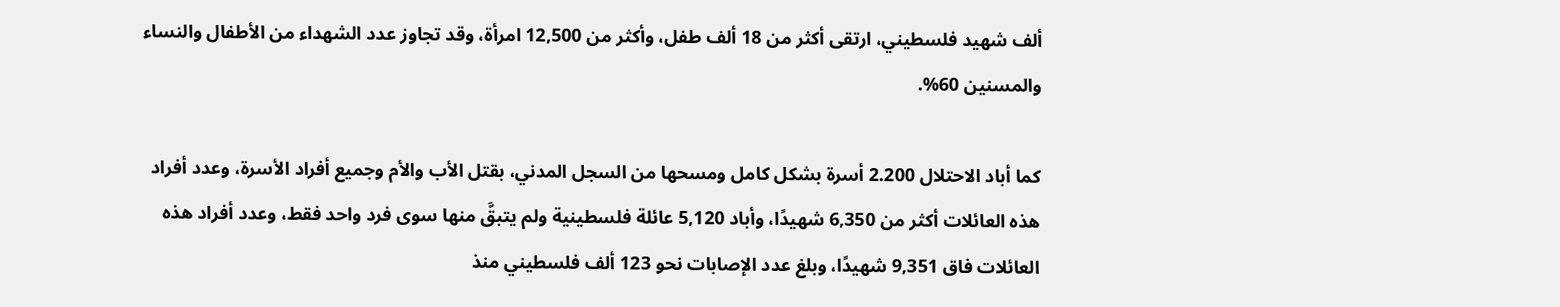ألف شهيد فلسطيني، ارتقى أكثر من 18 ألف طفل، وأكثر من 12,500 امرأة، وقد تجاوز عدد الشهداء من الأطفال والنساء والمسنين 60%.

كما أباد الاحتلال 2.200 أسرة بشكل كامل ومسحها من السجل المدني، بقتل الأب والأم وجميع أفراد الأسرة، وعدد أفراد هذه العائلات أكثر من 6,350 شهيدًا، وأباد 5,120 عائلة فلسطينية ولم يتبقَّ منها سوى فرد واحد فقط، وعدد أفراد هذه العائلات فاق 9,351 شهيدًا، وبلغ عدد الإصابات نحو 123 ألف فلسطيني منذ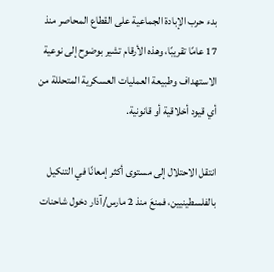بدء حرب الإبادة الجماعية على القطاع المحاصر منذ 17 عامًا تقريبًا، وهذه الأرقام تشير بوضوح إلى نوعية الاستهداف وطبيعة العمليات العسكرية المتحللة من أي قيود أخلاقية أو قانونية.

انتقل الاحتلال إلى مستوى أكثر إمعانًا في التنكيل بالفلسطينيين، فمنعَ منذ 2 مارس/آذار دخول شاحنات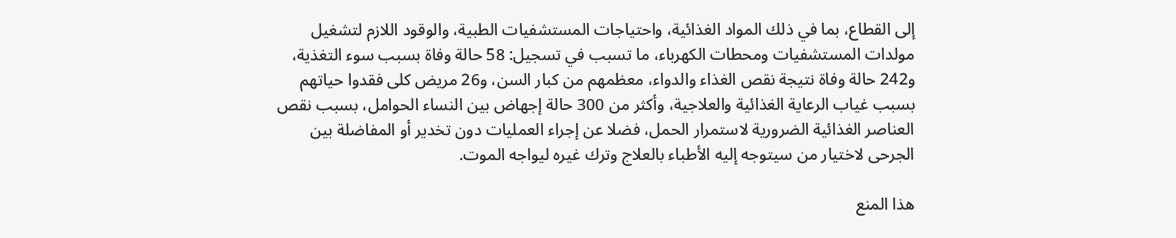إلى القطاع، بما في ذلك المواد الغذائية، واحتياجات المستشفيات الطبية، والوقود اللازم لتشغيل مولدات المستشفيات ومحطات الكهرباء، ما تسبب في تسجيل: 58 حالة وفاة بسبب سوء التغذية، و242 حالة وفاة نتيجة نقص الغذاء والدواء، معظمهم من كبار السن، و26 مريض كلى فقدوا حياتهم بسبب غياب الرعاية الغذائية والعلاجية، وأكثر من 300 حالة إجهاض بين النساء الحوامل، بسبب نقص العناصر الغذائية الضرورية لاستمرار الحمل، فضلا عن إجراء العمليات دون تخدير أو المفاضلة بين الجرحى لاختيار من سيتوجه إليه الأطباء بالعلاج وترك غيره ليواجه الموت.

هذا المنع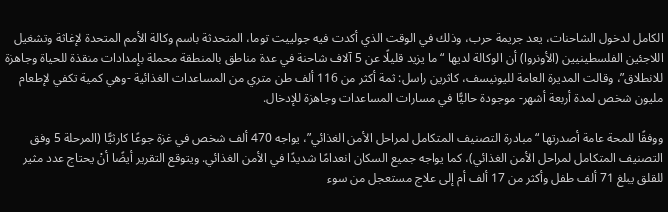الكامل لدخول الشاحنات، يعد جريمة حرب، وذلك في الوقت الذي أكدت فيه جولييت توما، المتحدثة باسم وكالة الأمم المتحدة لإغاثة وتشغيل اللاجئين الفلسطينيين (الأونروا) أن الوكالة لديها “ما يزيد قليلًا عن 5 آلاف شاحنة في عدة مناطق بالمنطقة محملة بإمدادات منقذة للحياة وجاهزة للانطلاق”، وقالت المديرة العامة لليونيسف، كاثرين راسل: ثمة أكثر من 116 ألف طن متري من المساعدات الغذائية -وهي كمية تكفي لإطعام مليون شخص لمدة أربعة أشهر- موجودة حاليًّا في مسارات المساعدات وجاهزة للإدخال.

ووفقًا للمحة عامة أصدرتها “مبادرة التصنيف المتكامل لمراحل الأمن الغذائي”، يواجه 470 ألف شخص في غزة جوعًا كارثيًّا (المرحلة 5 وفق التصنيف المتكامل لمراحل الأمن الغذائي)، كما يواجه جميع السكان انعدامًا شديدًا في الأمن الغذائي. ويتوقع التقرير أيضًا أنْ يحتاج عدد مثير للقلق يبلغ 71 ألف طفل وأكثر من 17 ألف أم إلى علاج مستعجل من سوء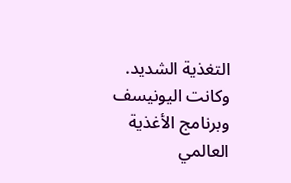التغذية الشديد. وكانت اليونيسف وبرنامج الأغذية العالمي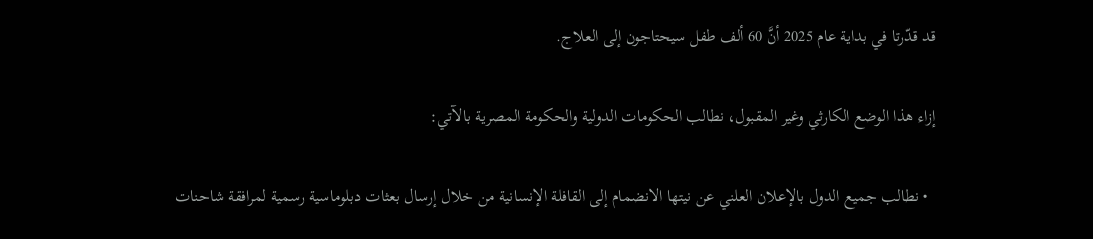قد قدّرتا في بداية عام 2025 أنَّ 60 ألف طفل سيحتاجون إلى العلاج.

إزاء هذا الوضع الكارثي وغير المقبول، نطالب الحكومات الدولية والحكومة المصرية بالآتي:

  • نطالب جميع الدول بالإعلان العلني عن نيتها الانضمام إلى القافلة الإنسانية من خلال إرسال بعثات دبلوماسية رسمية لمرافقة شاحنات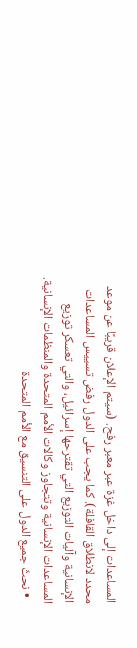المساعدات إلى داخل غزة عبر معبر رفح. (سيتم الإعلان قريبًا عن موعد محدد لانطلاق القافلة). كما يجب على الدول رفض تسييس المساعدات الإنسانية وآليات التوزيع التي تقترحها إسرائيل، والتي تعسكر توزيع المساعدات الإنسانية وتتجاوز وكالات الأمم المتحدة والمنظمات الإنسانية.
  • نحثّ جميع الدول على التنسيق مع الأمم المتحدة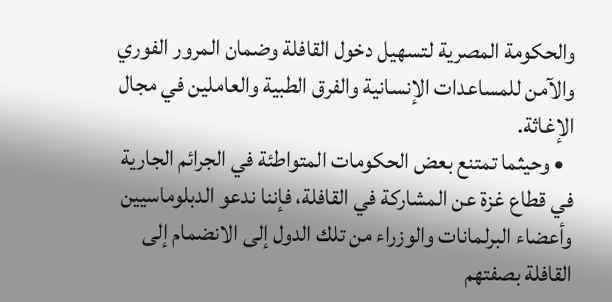والحكومة المصرية لتسهيل دخول القافلة وضمان المرور الفوري والآمن للمساعدات الإنسانية والفرق الطبية والعاملين في مجال الإغاثة.
  • وحيثما تمتنع بعض الحكومات المتواطئة في الجرائم الجارية في قطاع غزة عن المشاركة في القافلة، فإننا ندعو الدبلوماسيين وأعضاء البرلمانات والوزراء من تلك الدول إلى الانضمام إلى القافلة بصفتهم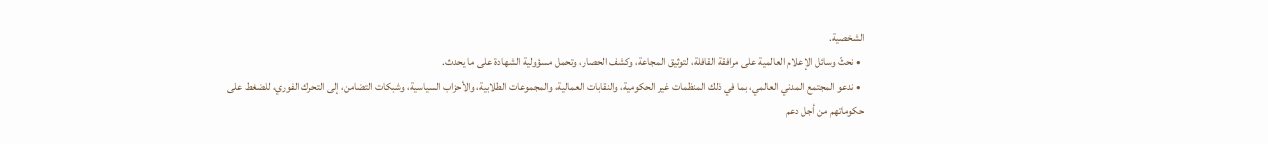الشخصية.
  • نحثّ وسائل الإعلام العالمية على مرافقة القافلة، لتوثيق المجاعة، وكشف الحصار، وتحمل مسؤولية الشهادة على ما يحدث.
  • ندعو المجتمع المدني العالمي، بما في ذلك المنظمات غير الحكومية، والنقابات العمالية، والمجموعات الطلابية، والأحزاب السياسية، وشبكات التضامن، إلى التحرك الفوري، للضغط على حكوماتهم من أجل دعم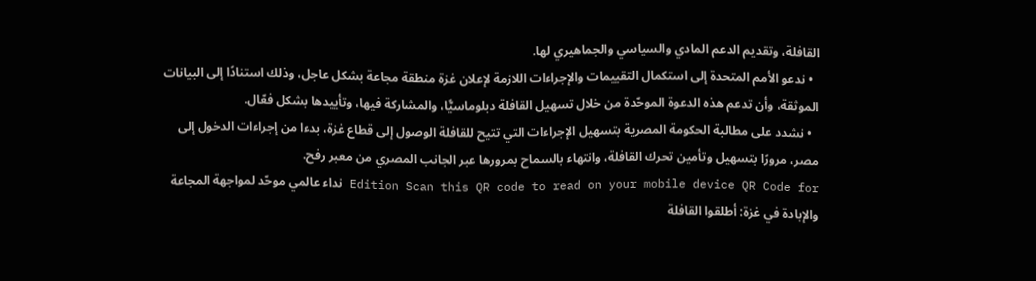القافلة، وتقديم الدعم المادي والسياسي والجماهيري لها.
  • ندعو الأمم المتحدة إلى استكمال التقييمات والإجراءات اللازمة لإعلان غزة منطقة مجاعة بشكل عاجل، وذلك استنادًا إلى البيانات الموثقة، وأن تدعم هذه الدعوة الموحّدة من خلال تسهيل القافلة دبلوماسيًّا، والمشاركة فيها، وتأييدها بشكل فعّال.
  • نشدد على مطالبة الحكومة المصرية بتسهيل الإجراءات التي تتيح للقافلة الوصول إلى قطاع غزة، بدءا من إجراءات الدخول إلى مصر، مرورًا بتسهيل وتأمين تحرك القافلة، وانتهاء بالسماح بمرورها عبر الجانب المصري من معبر رفح.
Edition Scan this QR code to read on your mobile device QR Code for نداء عالمي موحّد لمواجهة المجاعة والإبادة في غزة: أطلقوا القافلة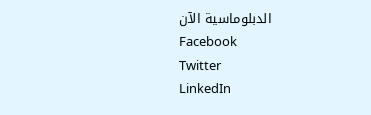الدبلوماسية الآن
Facebook
Twitter
LinkedIn